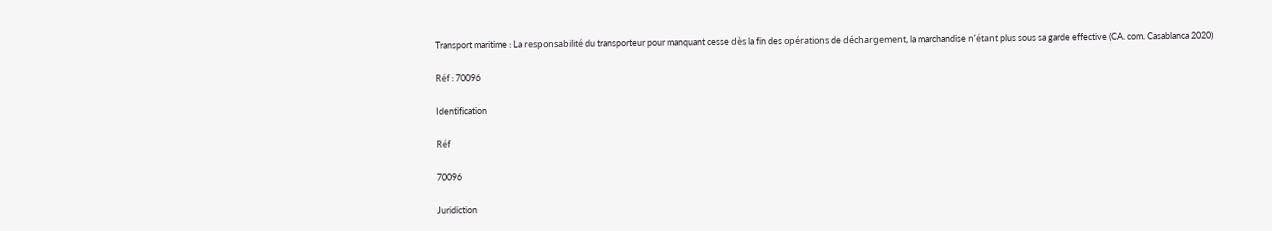Transport maritime : La responsabilité du transporteur pour manquant cesse dès la fin des opérations de déchargement, la marchandise n’étant plus sous sa garde effective (CA. com. Casablanca 2020)

Réf : 70096

Identification

Réf

70096

Juridiction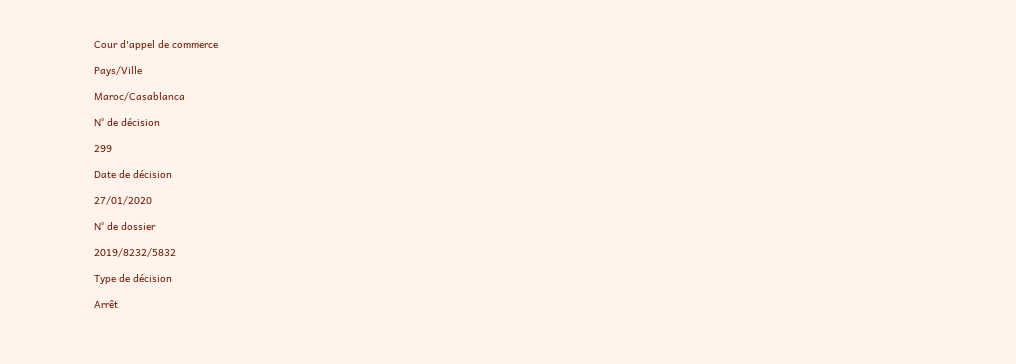Cour d'appel de commerce

Pays/Ville

Maroc/Casablanca

N° de décision

299

Date de décision

27/01/2020

N° de dossier

2019/8232/5832

Type de décision

Arrêt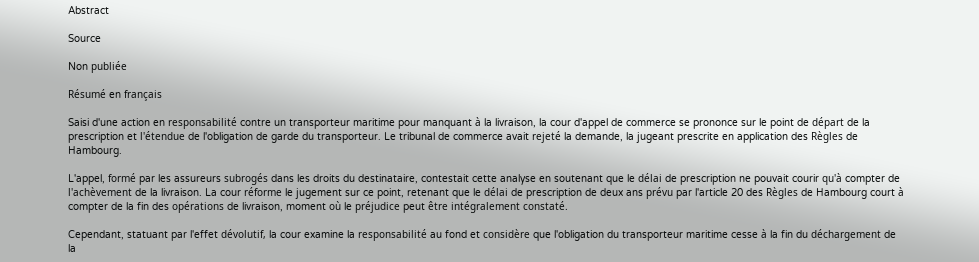Abstract

Source

Non publiée

Résumé en français

Saisi d'une action en responsabilité contre un transporteur maritime pour manquant à la livraison, la cour d'appel de commerce se prononce sur le point de départ de la prescription et l'étendue de l'obligation de garde du transporteur. Le tribunal de commerce avait rejeté la demande, la jugeant prescrite en application des Règles de Hambourg.

L'appel, formé par les assureurs subrogés dans les droits du destinataire, contestait cette analyse en soutenant que le délai de prescription ne pouvait courir qu'à compter de l'achèvement de la livraison. La cour réforme le jugement sur ce point, retenant que le délai de prescription de deux ans prévu par l'article 20 des Règles de Hambourg court à compter de la fin des opérations de livraison, moment où le préjudice peut être intégralement constaté.

Cependant, statuant par l'effet dévolutif, la cour examine la responsabilité au fond et considère que l'obligation du transporteur maritime cesse à la fin du déchargement de la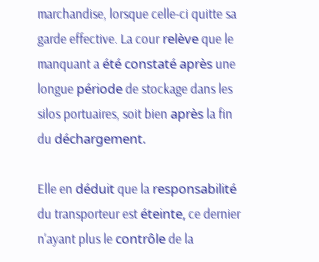marchandise, lorsque celle-ci quitte sa garde effective. La cour relève que le manquant a été constaté après une longue période de stockage dans les silos portuaires, soit bien après la fin du déchargement.

Elle en déduit que la responsabilité du transporteur est éteinte, ce dernier n'ayant plus le contrôle de la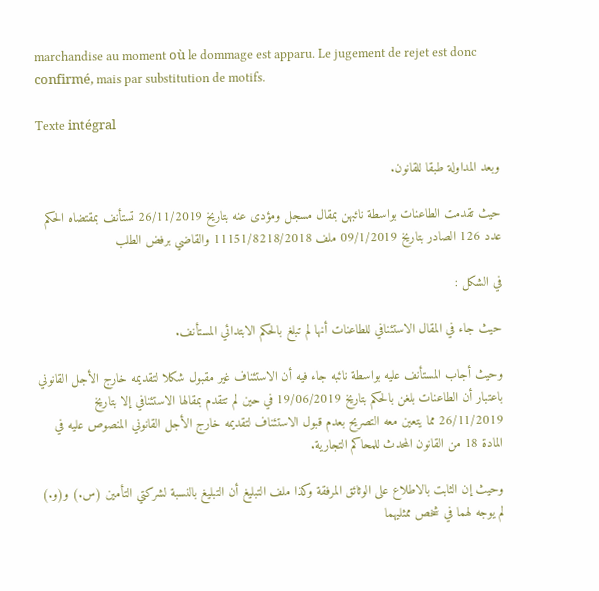marchandise au moment où le dommage est apparu. Le jugement de rejet est donc confirmé, mais par substitution de motifs.

Texte intégral

وبعد المداولة طبقا للقانون.

حيث تقدمت الطاعنات بواسطة نائبهن بمقال مسجل ومؤدى عنه بتاريخ 26/11/2019 تستأنف بمقتضاه الحكم عدد 126 الصادر بتاريخ 09/1/2019 ملف 11151/8218/2018 والقاضي برفض الطلب

في الشكل :

حيث جاء في المقال الاستئنافي للطاعنات أنها لم تبلغ بالحكم الابتدائي المستأنف.

وحيث أجاب المستأنف عليه بواسطة نائبه جاء فيه أن الاستئناف غير مقبول شكلا لتقديمه خارج الأجل القانوني باعتبار أن الطاعنات بلغن بالحكم بتاريخ 19/06/2019 في حين لم تتقدم بمقالها الاستئنافي إلا بتاريخ 26/11/2019 مما يتعين معه التصريح بعدم قبول الاستئناف لتقديمه خارج الأجل القانوني المنصوص عليه في المادة 18 من القانون المحدث للمحاكم التجارية.

وحيث إن الثابت بالاطلاع على الوثائق المرفقة وكذا ملف التبليغ أن التبليغ بالنسبة لشركتي التأمين (س.) و(و.) لم يوجه لهما في شخص ممثليهما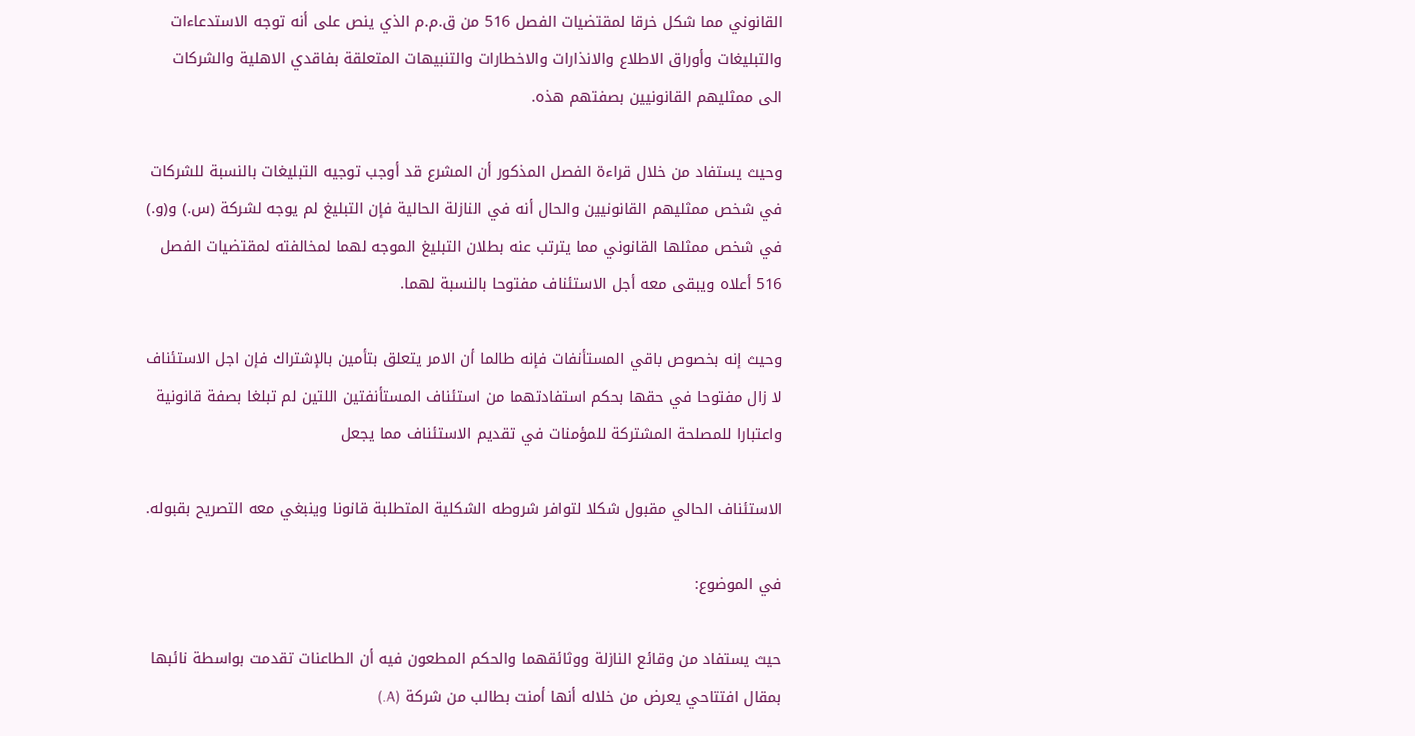القانوني مما شكل خرقا لمقتضيات الفصل 516 من ق.م.م الذي ينص على أنه توجه الاستدعاءات والتبليغات وأوراق الاطلاع والانذارات والاخطارات والتنبيهات المتعلقة بفاقدي الاهلية والشركات الى ممثليهم القانونيين بصفتهم هذه.

وحيث يستفاد من خلال قراءة الفصل المذكور أن المشرع قد أوجب توجيه التبليغات بالنسبة للشركات في شخص ممثليهم القانونيين والحال أنه في النازلة الحالية فإن التبليغ لم يوجه لشركة (س.) و(و.) في شخص ممثلها القانوني مما يترتب عنه بطلان التبليغ الموجه لهما لمخالفته لمقتضيات الفصل 516 أعلاه ويبقى معه أجل الاستئناف مفتوحا بالنسبة لهما.

وحيث إنه بخصوص باقي المستأنفات فإنه طالما أن الامر يتعلق بتأمين بالإشتراك فإن اجل الاستئناف لا زال مفتوحا في حقها بحكم استفادتهما من استئناف المستأنفتين اللتين لم تبلغا بصفة قانونية واعتبارا للمصلحة المشتركة للمؤمنات في تقديم الاستئناف مما يجعل

الاستئناف الحالي مقبول شكلا لتوافر شروطه الشكلية المتطلبة قانونا وينبغي معه التصريح بقبوله.

في الموضوع:

حيث يستفاد من وقائع النازلة ووثائقهما والحكم المطعون فيه أن الطاعنات تقدمت بواسطة نائبها بمقال افتتاحي يعرض من خلاله أنها أمنت بطالب من شركة (A.)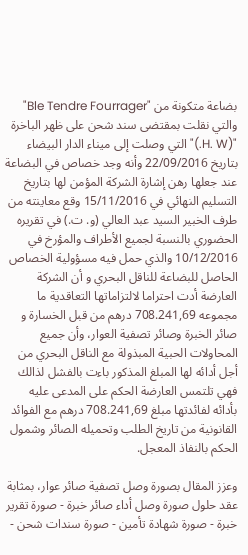بضاعة متكونة من "Ble Tendre Fourrager" والتي نقلت بمقتضی سند شحن على ظهر الباخرة "(H. W.)" التي وصلت إلى ميناء الدار البيضاء بتاریخ 22/09/2016 وأنه وجد خصاص في البضاعة عند جعلها رهن إشارة الشركة المؤمن لها بتاريخ التسليم النهائي في 15/11/2016 وقع معاينته من طرف الخبير السيد عبد العالي (و. ت.) في تقريره الحضوري بالنسبة لجميع الأطراف والمؤرخ في 10/12/2016 والذي حمل فيه مسؤولية الخصاص الحاصل للبضاعة للناقل البحري و أن الشركة العارضة أدت احتراما لالتزاماتها التعاقدية ما مجموعه 708.241,69 درهم من قبل الخسارة و صائر الخبرة وصائر تصفية العوار، وأن جميع المحاولات الحبية المبذولة مع الناقل البحري من أجل أدائه لها المبلغ المذكور باءت بالفشل لذالك فهي تلتمس العارضة الحكم على المدعى عليه بأدائه لفائدتها مبلغ 708.241,69 درهم مع الفوائد القانونية من تاريخ الطلب وتحميله الصائر وشمول الحكم بالنفاذ المعجل.

وعزز المقال بصورة وصل تصفية صائر عوار، بمثابة عقد حلول صورة وصل أداء صائر خبرة - صورة تقرير خبرة - صورة شهادة تأمين - صورة سندات شحن -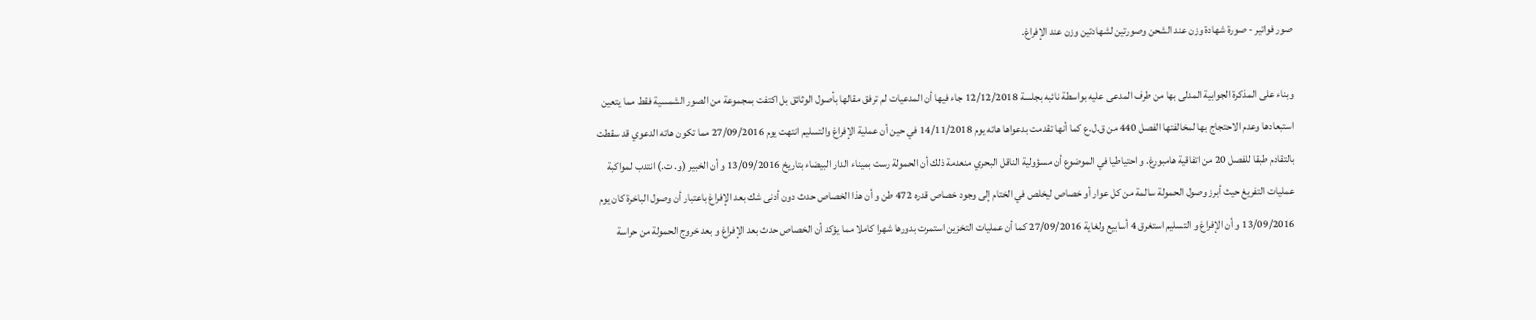صور فواتير - صورة شهادة وزن عند الشحن وصورتين لشهادتين وزن عند الإفراغ.

وبناء على المذكرة الجوابية المدلى بها من طرف المدعى عليه بواسطة نائبه بجلسة 12/12/2018 جاء فيها أن المدعيات لم ترفق مقالها بأصول الوثائق بل اكتفت بمجموعة من الصور الشمسية فقط مما يتعين استبعادها وعدم الاحتجاج بها لمخالفتها الفصل 440 من ق.ل.ع كما أنها تقدمت بدعواها هاته يوم 14/11/2018 في حين أن عملية الإفراغ والتسليم انتهت يوم 27/09/2016 مما تكون هاته الدعوي قد سقطت بالتقادم طبقا للفصل 20 من اتفاقية هامبورغ. و احتياطيا في الموضوع أن مسؤولية الناقل البحري منعدمة ذلك أن الحمولة رست بميناء الدار البيضاء بتاریخ 13/09/2016 و أن الخبير (و. ت.) انتدب لمواكبة عمليات التفريغ حيث أبرز وصول الحمولة سالمة من كل عوار أو خصاص ليخلص في الختام إلى وجود خصاص قدره 472 طن و أن هذا الخصاص حدث دون أدنى شك بعد الإفراغ باعتبار أن وصول الباخرة كان يوم 13/09/2016 و أن الإفراغ و التسليم استغرق 4 أسابيع ولغاية 27/09/2016 كما أن عمليات التخزين استمرت بدورها شهرا كاملا مما يؤكد أن الخصاص حدث بعد الإفراغ و بعد خروج الحمولة من حراسة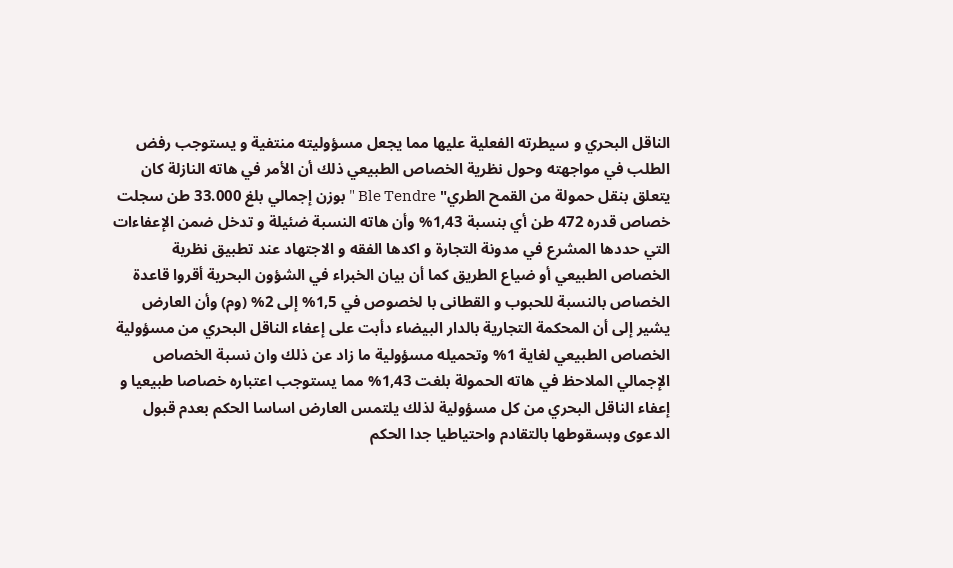الناقل البحري و سيطرته الفعلية عليها مما يجعل مسؤوليته منتفية و يستوجب رفض الطلب في مواجهته وحول نظرية الخصاص الطبيعي ذلك أن الأمر في هاته النازلة كان يتعلق بنقل حمولة من القمح الطري" Ble Tendre " بوزن إجمالي بلغ 33.000 طن سجلت خصاص قدره 472 طن أي بنسبة 1,43% وأن هاته النسبة ضئيلة و تدخل ضمن الإعفاءات التي حددها المشرع في مدونة التجارة و اكدها الفقه و الاجتهاد عند تطبيق نظرية الخصاص الطبيعي أو ضياع الطريق کما أن بيان الخبراء في الشؤون البحرية أقروا قاعدة الخصاص بالنسبة للحبوب و القطانی با لخصوص في 1,5% إلى 2% (وم) وأن العارض يشير إلى أن المحكمة التجارية بالدار البيضاء دأبت على إعفاء الناقل البحري من مسؤولية الخصاص الطبيعي لغاية 1% وتحميله مسؤولية ما زاد عن ذلك وان نسبة الخصاص الإجمالي الملاحظ في هاته الحمولة بلغت 1,43% مما يستوجب اعتباره خصاصا طبيعيا و إعفاء الناقل البحري من كل مسؤولية لذلك يلتمس العارض اساسا الحكم بعدم قبول الدعوى وبسقوطها بالتقادم واحتياطيا جدا الحكم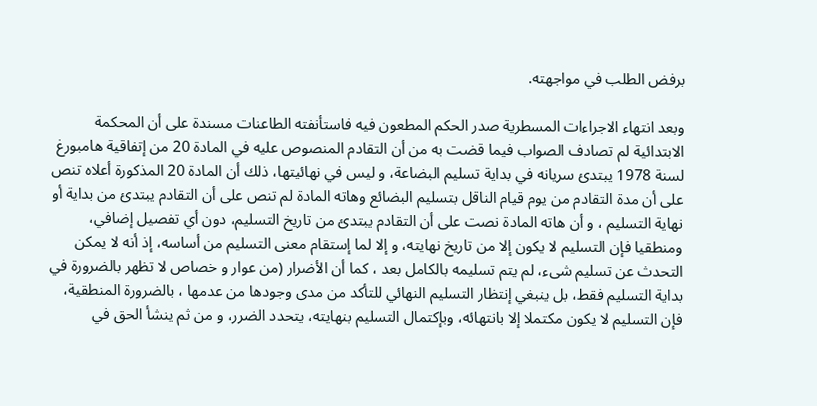برفض الطلب في مواجهته.

وبعد انتهاء الاجراءات المسطرية صدر الحكم المطعون فيه فاستأنفته الطاعنات مسندة على أن المحكمة الابتدائية لم تصادف الصواب فيما قضت به من أن التقادم المنصوص عليه في المادة 20 من إتفاقية هامبورغ لسنة 1978 يبتدئ سريانه في بداية تسليم البضاعة، و ليس في نهائيتها، ذلك أن المادة 20 المذكورة أعلاه تنص على أن مدة التقادم من يوم قيام الناقل بتسليم البضائع وهاته المادة لم تنص على أن التقادم يبتدئ من بداية أو نهاية التسليم ، و أن هاته المادة نصت على أن التقادم يبتدئ من تاريخ التسليم، دون أي تفصيل إضافي، ومنطقيا فإن التسليم لا يكون إلا من تاريخ نهايته، و إلا لما إستقام معنى التسليم من أساسه، إذ أنه لا يمكن التحدث عن تسلیم شیء، لم يتم تسليمه بالكامل بعد ، كما أن الأضرار (من عوار و خصاص لا تظهر بالضرورة في بداية التسليم فقط، بل ينبغي إنتظار التسليم النهائي للتأكد من مدى وجودها من عدمها ، بالضرورة المنطقية، فإن التسليم لا يكون مكتملا إلا بانتهائه، وبإكتمال التسليم بنهايته، يتحدد الضرر، و من ثم ينشأ الحق في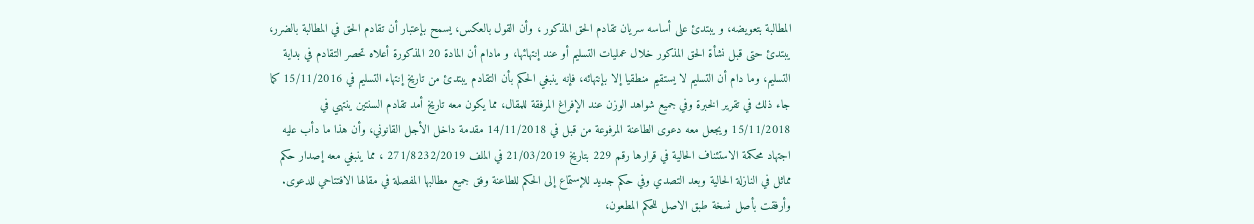المطالبة بتعويضه، و يبتدئ على أساسه سريان تقادم الحق المذكور ، وأن القول بالعكس، يسمح بإعتبار أن تقادم الحق في المطالبة بالضرر، يبتدئ حتى قبل نشأة الحق المذكور خلال عمليات التسليم أو عند إنتهائها، و مادام أن المادة 20 المذكورة أعلاه تحصر التقادم في بداية التسليم، وما دام أن التسليم لا يستقيم منطقيا إلا بإنتهائه، فإنه ينبغي الحكم بأن التقادم يبتدئ من تاريخ إنتهاء التسليم في 15/11/2016 كما جاء ذلك في تقرير الخبرة وفي جميع شواهد الوزن عند الإفراغ المرفقة للمقال، مما يكون معه تاريخ أمد تقادم السنتين ينتهي في 15/11/2018 ويجعل معه دعوی الطاعنة المرفوعة من قبل في 14/11/2018 مقدمة داخل الأجل القانوني، وأن هذا ما دأب عليه اجتهاد محكمة الاستئناف الحالية في قرارها رقم 229 بتاریخ 21/03/2019 في الملف 271/8232/2019 ، مما ينبغي معه إصدار حكم مماثل في النازلة الحالية وبعد التصدي وفي حكم جديد للإستماع إلى الحكم للطاعنة وفق جميع مطالبها المفصلة في مقالها الافتتاحي للدعوى. وأرفقت بأصل نسخة طبق الاصل للحكم المطعون،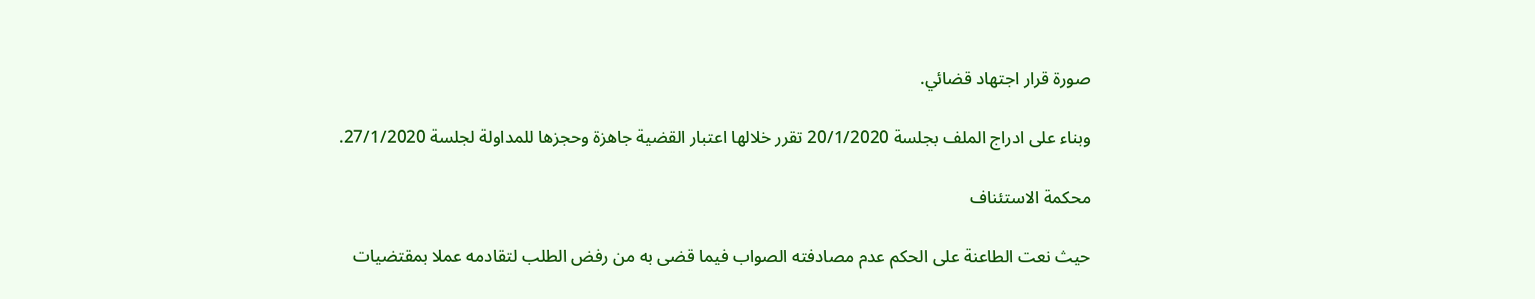صورة قرار اجتهاد قضائي.

وبناء على ادراج الملف بجلسة 20/1/2020 تقرر خلالها اعتبار القضية جاهزة وحجزها للمداولة لجلسة 27/1/2020.

محكمة الاستئناف

حيث نعت الطاعنة على الحكم عدم مصادفته الصواب فيما قضى به من رفض الطلب لتقادمه عملا بمقتضيات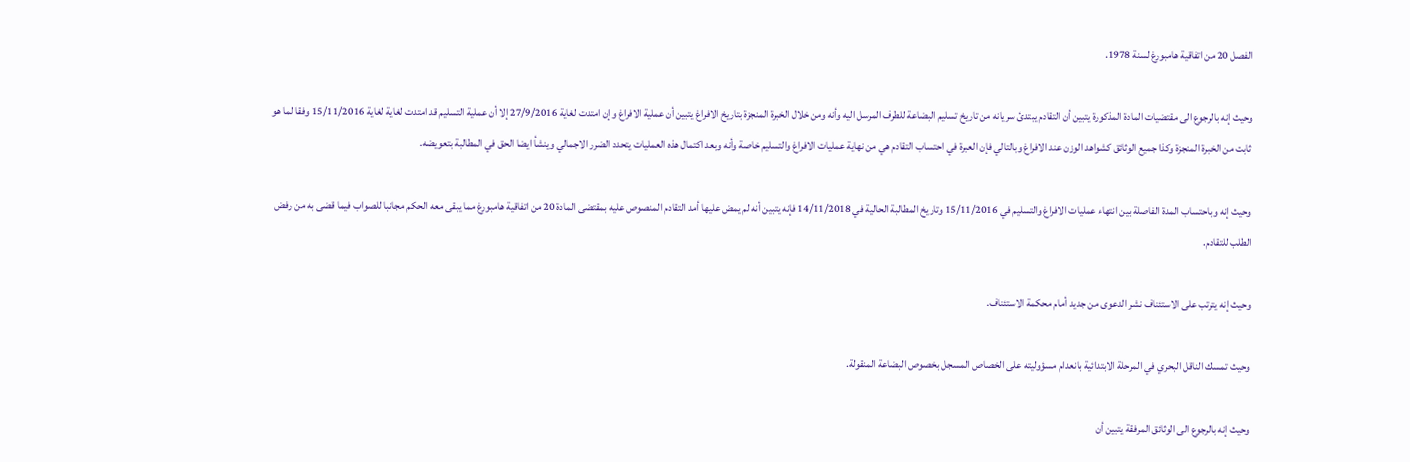الفصل 20 من اتفاقية هامبورغ لسنة 1978.

وحيث إنه بالرجوع الى مقتضيات المادة المذكورة يتبين أن التقادم يبتدئ سريانه من تاريخ تسليم البضاعة للطرف المرسل اليه وأنه ومن خلال الخبرة المنجزة بتاريخ الافراغ يتبين أن عملية الافراغ وإن امتدت لغاية 27/9/2016 إلا أن عملية التسليم قد امتدت لغاية لغاية 15/11/2016 وفقا لما هو ثابت من الخبرة المنجزة وكذا جميع الوثائق كشواهد الوزن عند الافراغ وبالتالي فإن العبرة في احتساب التقادم هي من نهاية عمليات الافراغ والتسليم خاصة وأنه وبعد اكتمال هذه العمليات يتحدد الضرر الاجمالي وينشأ ايضا الحق في المطالبة بتعويضه.

وحيث إنه وباحتساب المدة الفاصلة بين انتهاء عمليات الافراغ والتسليم في 15/11/2016 وتاريخ المطالبة الحالية في 14/11/2018 فإنه يتبين أنه لم يمض عليها أمد التقادم المنصوص عليه بمقتضى المادة 20 من اتفاقية هامبورغ مما يبقى معه الحكم مجانبا للصواب فيما قضى به من رفض الطلب للتقادم.

وحيث إنه يترتب على الاستئناف نشر الدعوى من جديد أمام محكمة الاستئناف.

وحيث تمسك الناقل البحري في المرحلة الابتدائية بانعدام مسؤوليته على الخصاص المسجل بخصوص البضاعة المنقولة.

وحيث إنه بالرجوع الى الوثائق المرفقة يتبين أن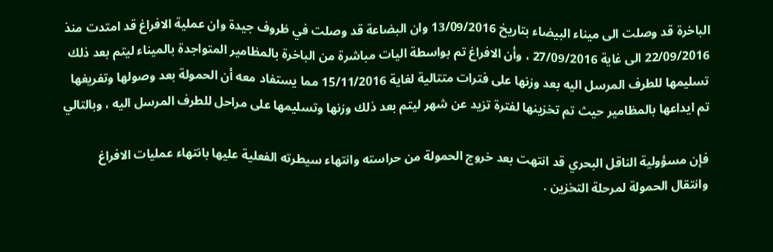الباخرة قد وصلت الى ميناء البيضاء بتاريخ 13/09/2016 وان البضاعة قد وصلت في ظروف جيدة وان عملية الافراغ قد امتدت منذ 22/09/2016 الى غاية 27/09/2016 ، وأن الافراغ تم بواسطة اليات مباشرة من الباخرة بالمظامير المتواجدة بالميناء ليتم بعد ذلك تسليمها للطرف المرسل اليه بعد وزنها على فترات متتالية لغاية 15/11/2016 مما يستفاد معه أن الحمولة بعد وصولها وتفريغها تم ايداعها بالمظامير حيث تم تخزينها لفترة تزيد عن شهر ليتم بعد ذلك وزنها وتسليمها على مراحل للطرف المرسل اليه ، وبالتالي

فإن مسؤولية الناقل البحري قد انتهت بعد خروج الحمولة من حراسته وانتهاء سيطرته الفعلية عليها بانتهاء عمليات الافراغ وانتقال الحمولة لمرحلة التخزين .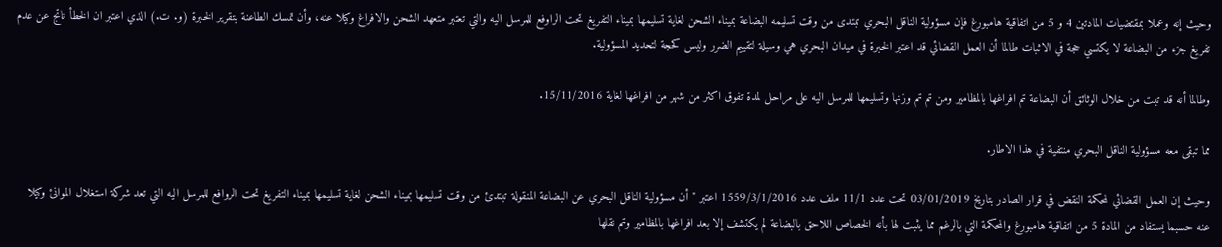وحيث إنه وعملا بمقتضيات المادتين 4 و 5 من اتفاقية هامبورغ فإن مسؤولية الناقل البحري تبتدى من وقت تسليمه البضاعة بميناء الشحن لغاية تسليمها بميناء التفريغ تحت الراوفع للمرسل اليه والتي تعتبر متعهد الشحن والافراغ وكيلا عنه، وأن تمسك الطاعنة بتقرير الخبرة (و. ت.) الذي اعتبر ان الخطأ ناتج عن عدم تفريغ جزء من البضاعة لا يكتسي حجة في الاثبات طالما أن العمل القضائي قد اعتبر الخبرة في ميدان البحري هي وسيلة لتقييم الضرر وليس كحجة لتحديد المسؤولية.

وطالما أنه قد تبت من خلال الوثائق أن البضاعة تم افراغها بالمظامير ومن تم تم وزنها وتسليمها للمرسل اليه على مراحل لمدة تفوق اكثر من شهر من افراغها لغاية 15/11/2016.

مما تبقى معه مسؤولية الناقل البحري منتفية في هذا الاطار.

وحيث إن العمل القضائي لمحكمة النقض في قرار الصادر بتاريخ 03/01/2019 تحت عدد 11/1 ملف عدد 1559/3/1/2016 اعتبر ''أن مسؤولية الناقل البحري عن البضاعة المنقولة تبتدئ من وقت تسليمها بميناء الشحن لغاية تسليمها بميناء التفريغ تحت الروافع للمرسل اليه التي تعد شركة استغلال الموانئ وكيلا عنه حسبما يستفاد من المادة 5 من اتفاقية هامبورغ والمحكمة التي بالرغم مما يثبت لها بأنه الخصاص اللاحق بالبضاعة لم يكتشف إلا بعد افراغها بالمظامير وتم نقلها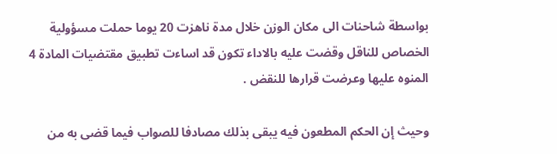بواسطة شاحنات الى مكان الوزن خلال مدة ناهزت 20 يوما حملت مسؤولية الخصاص للناقل وقضت عليه بالاداء تكون قد اساءت تطبيق مقتضيات المادة 4 المنوه عليها وعرضت قرارها للنقض .

وحيث إن الحكم المطعون فيه يبقى بذلك مصادفا للصواب فيما قضى به من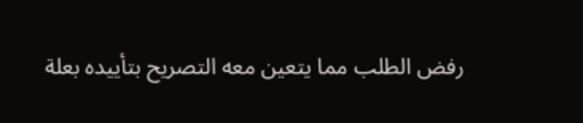رفض الطلب مما يتعين معه التصريح بتأييده بعلة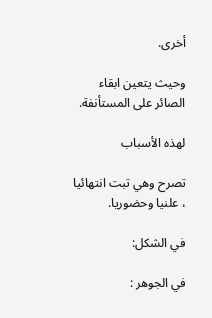أخرى.

وحيث يتعين ابقاء الصائر على المستأنفة.

لهذه الأسباب

تصرح وهي تبت انتهائيا ، علنيا وحضوريا.

في الشكل:

في الجوهر :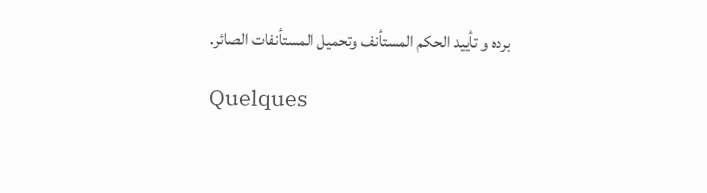برده و تأييد الحكم المستأنف وتحميل المستأنفات الصائر.

Quelques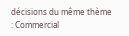décisions du même thème : Commercial